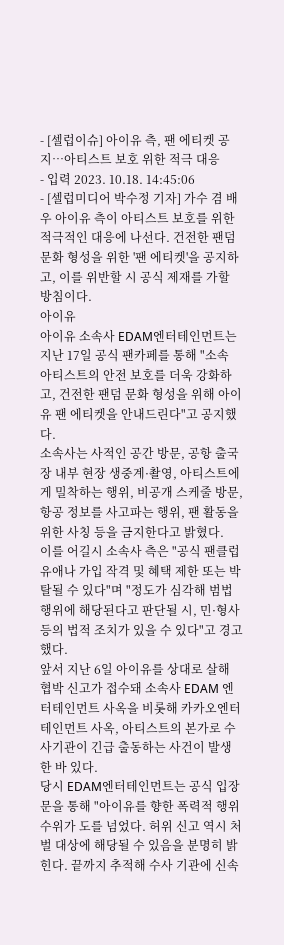- [셀럽이슈] 아이유 측, 팬 에티켓 공지…아티스트 보호 위한 적극 대응
- 입력 2023. 10.18. 14:45:06
- [셀럽미디어 박수정 기자] 가수 겸 배우 아이유 측이 아티스트 보호를 위한 적극적인 대응에 나선다. 건전한 팬덤 문화 형성을 위한 '팬 에티켓'을 공지하고, 이를 위반할 시 공식 제재를 가할 방침이다.
아이유
아이유 소속사 EDAM엔터테인먼트는 지난 17일 공식 팬카페를 통해 "소속 아티스트의 안전 보호를 더욱 강화하고, 건전한 팬덤 문화 형성을 위해 아이유 팬 에티켓을 안내드린다"고 공지했다.
소속사는 사적인 공간 방문, 공항 출국장 내부 현장 생중계·촬영, 아티스트에게 밀착하는 행위, 비공개 스케줄 방문, 항공 정보를 사고파는 행위, 팬 활동을 위한 사칭 등을 금지한다고 밝혔다.
이를 어길시 소속사 측은 "공식 팬클럽 유애나 가입 작격 및 혜택 제한 또는 박탈될 수 있다"며 "정도가 심각해 범법 행위에 해당된다고 판단될 시, 민·형사 등의 법적 조치가 있을 수 있다"고 경고했다.
앞서 지난 6일 아이유를 상대로 살해 협박 신고가 접수돼 소속사 EDAM 엔터테인먼트 사옥을 비롯해 카카오엔터테인먼트 사옥, 아티스트의 본가로 수사기관이 긴급 출동하는 사건이 발생한 바 있다.
당시 EDAM엔터테인먼트는 공식 입장문을 통해 "아이유를 향한 폭력적 행위 수위가 도를 넘었다. 허위 신고 역시 처벌 대상에 해당될 수 있음을 분명히 밝힌다. 끝까지 추적해 수사 기관에 신속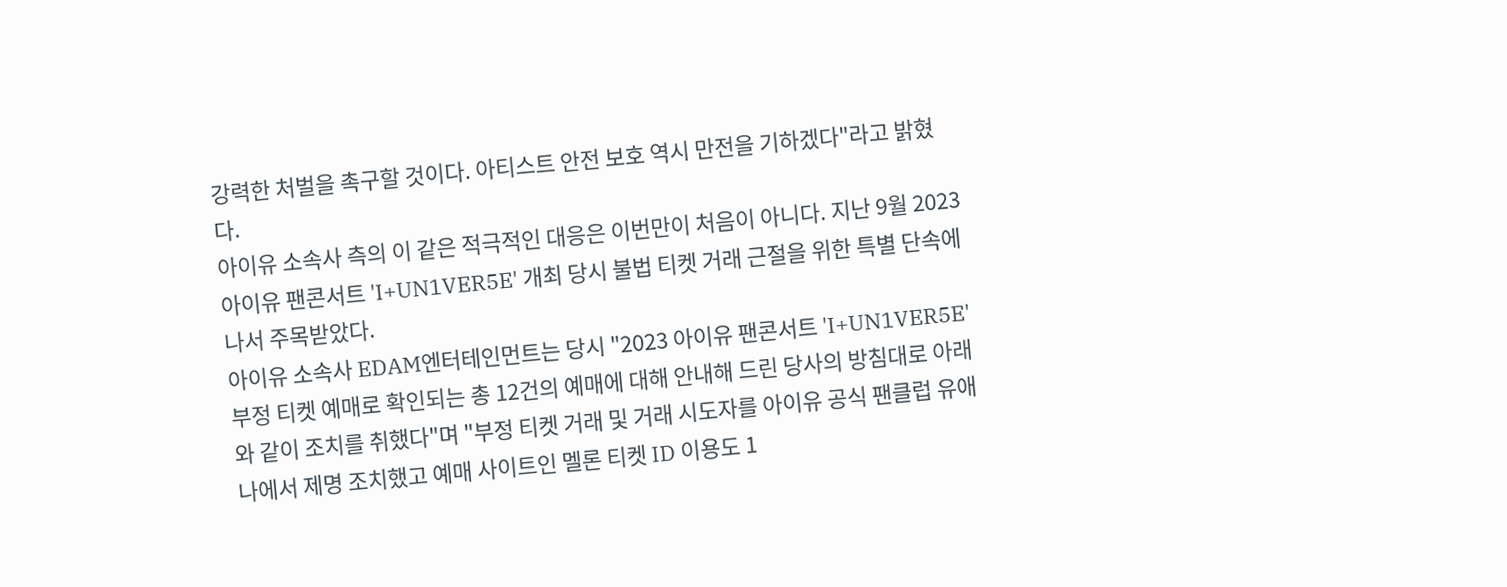강력한 처벌을 촉구할 것이다. 아티스트 안전 보호 역시 만전을 기하겠다"라고 밝혔다.
아이유 소속사 측의 이 같은 적극적인 대응은 이번만이 처음이 아니다. 지난 9월 2023 아이유 팬콘서트 'I+UN1VER5E' 개최 당시 불법 티켓 거래 근절을 위한 특별 단속에 나서 주목받았다.
아이유 소속사 EDAM엔터테인먼트는 당시 "2023 아이유 팬콘서트 'I+UN1VER5E' 부정 티켓 예매로 확인되는 총 12건의 예매에 대해 안내해 드린 당사의 방침대로 아래와 같이 조치를 취했다"며 "부정 티켓 거래 및 거래 시도자를 아이유 공식 팬클럽 유애나에서 제명 조치했고 예매 사이트인 멜론 티켓 ID 이용도 1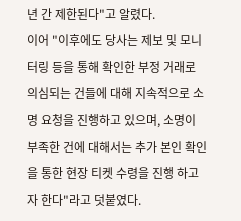년 간 제한된다"고 알렸다.
이어 "이후에도 당사는 제보 및 모니터링 등을 통해 확인한 부정 거래로 의심되는 건들에 대해 지속적으로 소명 요청을 진행하고 있으며, 소명이 부족한 건에 대해서는 추가 본인 확인을 통한 현장 티켓 수령을 진행 하고자 한다"라고 덧붙였다.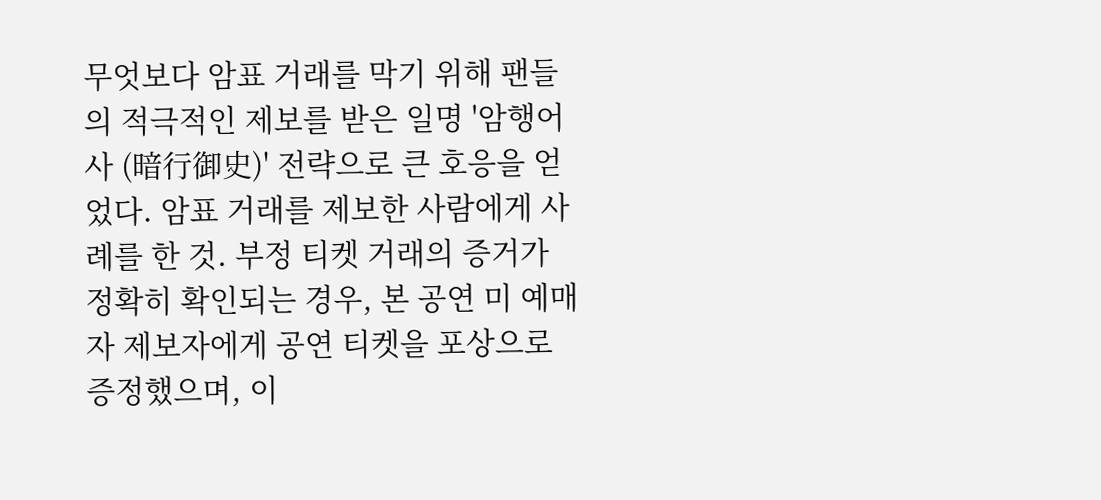무엇보다 암표 거래를 막기 위해 팬들의 적극적인 제보를 받은 일명 '암행어사 (暗行御史)' 전략으로 큰 호응을 얻었다. 암표 거래를 제보한 사람에게 사례를 한 것. 부정 티켓 거래의 증거가 정확히 확인되는 경우, 본 공연 미 예매자 제보자에게 공연 티켓을 포상으로 증정했으며, 이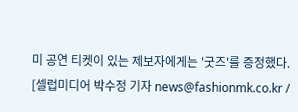미 공연 티켓이 있는 제보자에게는 '굿즈'를 증정했다.
[셀럽미디어 박수정 기자 news@fashionmk.co.kr /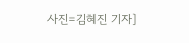사진=김혜진 기자]